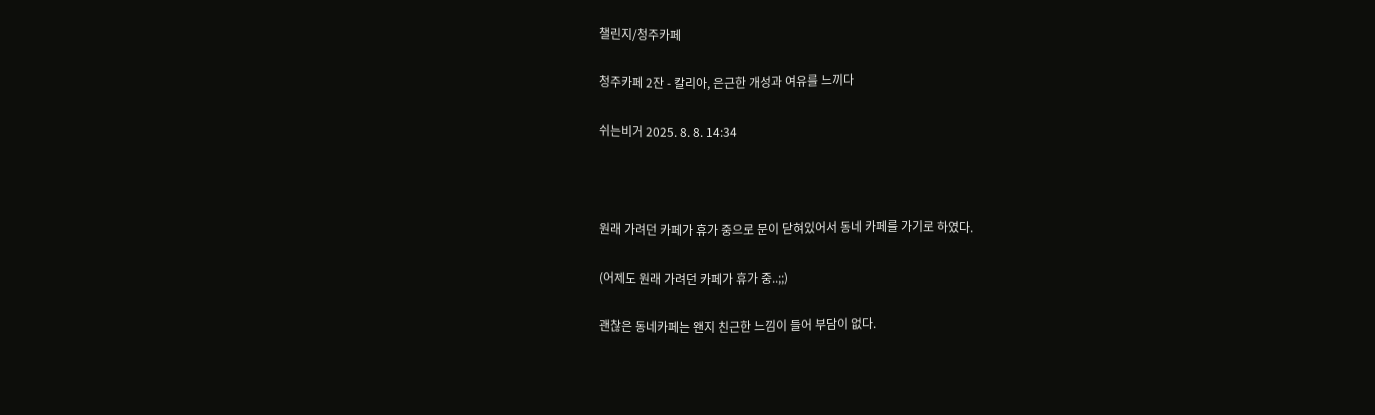챌린지/청주카페

청주카페 2잔 - 칼리아, 은근한 개성과 여유를 느끼다

쉬는비거 2025. 8. 8. 14:34



원래 가려던 카페가 휴가 중으로 문이 닫혀있어서 동네 카페를 가기로 하였다.

(어제도 원래 가려던 카페가 휴가 중..;;)

괜찮은 동네카페는 왠지 친근한 느낌이 들어 부담이 없다.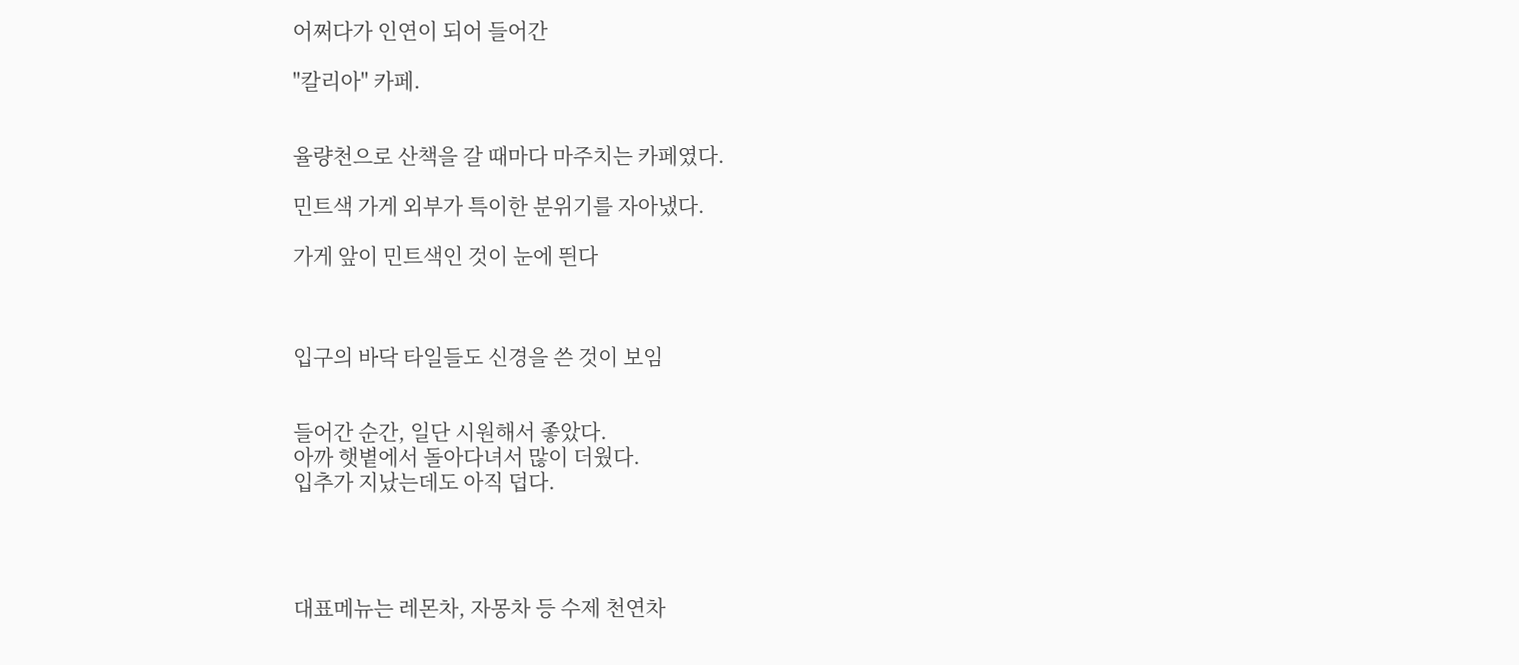어쩌다가 인연이 되어 들어간

"칼리아" 카페.


율량천으로 산책을 갈 때마다 마주치는 카페였다.

민트색 가게 외부가 특이한 분위기를 자아냈다.

가게 앞이 민트색인 것이 눈에 띈다



입구의 바닥 타일들도 신경을 쓴 것이 보임


들어간 순간, 일단 시원해서 좋았다.
아까 햇볕에서 돌아다녀서 많이 더웠다.
입추가 지났는데도 아직 덥다.




대표메뉴는 레몬차, 자몽차 등 수제 천연차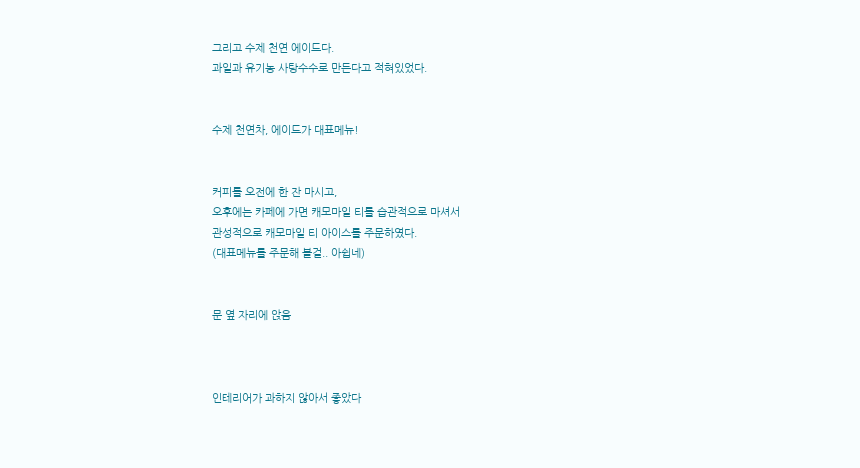그리고 수제 천연 에이드다.
과일과 유기농 사탕수수로 만든다고 적혀있었다.


수제 천연차, 에이드가 대표메뉴!


커피를 오전에 한 잔 마시고,
오후에는 카페에 가면 캐모마일 티를 습관적으로 마셔서
관성적으로 캐모마일 티 아이스를 주문하였다.
(대표메뉴를 주문해 볼걸.. 아쉽네)


문 옆 자리에 앉음



인테리어가 과하지 않아서 좋았다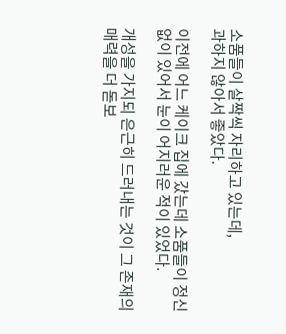소품들이 살짝씩 자리하고 있는데,
과하지 않아서 좋았다.

이전에 어느 케이크 집에 갔는데 소품들이 정신없이 있어서 눈이 어지러운 적이 있었다.

개성을 가지되 은근히 드러내는 것이 그 존재의 매력을 더 돋보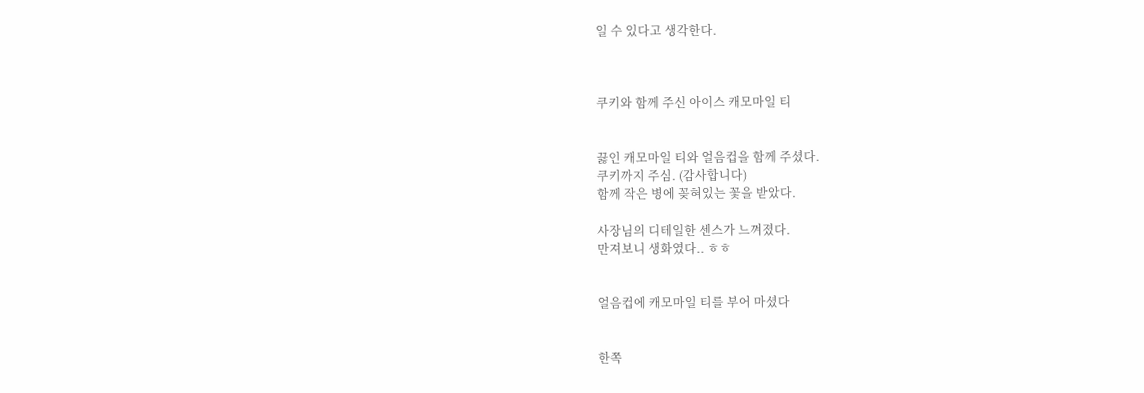일 수 있다고 생각한다.



쿠키와 함께 주신 아이스 캐모마일 티


끓인 캐모마일 티와 얼음컵을 함께 주셨다.
쿠키까지 주심. (감사합니다)
함께 작은 병에 꽂혀있는 꽃을 받았다.

사장님의 디테일한 센스가 느껴졌다.
만져보니 생화였다.. ㅎㅎ


얼음컵에 캐모마일 티를 부어 마셨다


한쪽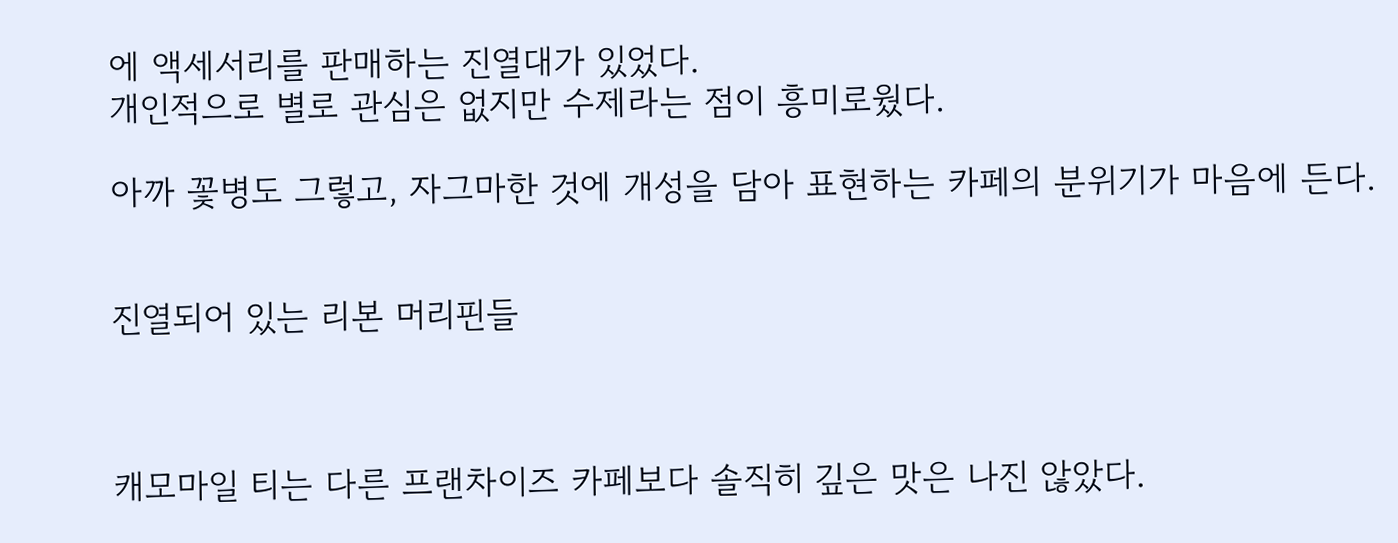에 액세서리를 판매하는 진열대가 있었다.
개인적으로 별로 관심은 없지만 수제라는 점이 흥미로웠다.

아까 꽃병도 그렇고, 자그마한 것에 개성을 담아 표현하는 카페의 분위기가 마음에 든다.


진열되어 있는 리본 머리핀들



캐모마일 티는 다른 프랜차이즈 카페보다 솔직히 깊은 맛은 나진 않았다.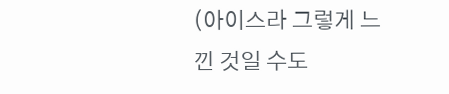(아이스라 그렇게 느낀 것일 수도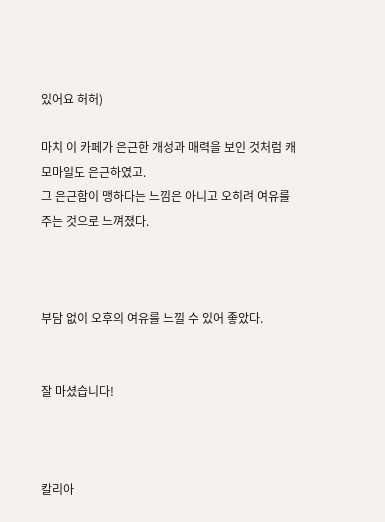있어요 허허)

마치 이 카페가 은근한 개성과 매력을 보인 것처럼 캐모마일도 은근하였고.
그 은근함이 맹하다는 느낌은 아니고 오히려 여유를 주는 것으로 느껴졌다.



부담 없이 오후의 여유를 느낄 수 있어 좋았다.


잘 마셨습니다!



칼리아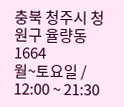충북 청주시 청원구 율량동 1664
월~토요일 / 12:00 ~ 21:30